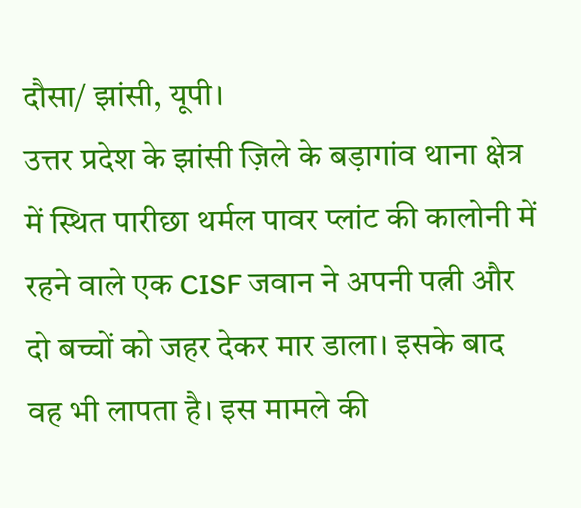दौसा/ झांसी, यूपी।
उत्तर प्रदेश के झांसी ज़िले के बड़ागांव थाना क्षेत्र में स्थित पारीछा थर्मल पावर प्लांट की कालोनी में रहने वाले एक CISF जवान ने अपनी पत्नी और दो बच्चों को जहर देकर मार डाला। इसके बाद वह भी लापता है। इस मामले की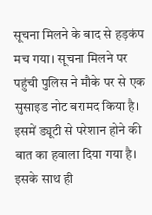सूचना मिलने के बाद से हड़कंप मच गया। सूचना मिलने पर पहुंची पुलिस ने मौके पर से एक सुसाइड नोट बरामद किया है। इसमें ड्यूटी से परेशान होने की बात का हवाला दिया गया है। इसके साथ ही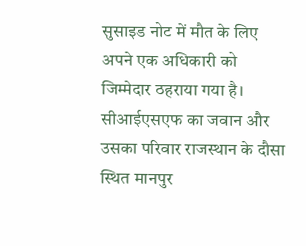सुसाइड नोट में मौत के लिए अपने एक अधिकारी को जिम्मेदार ठहराया गया है। सीआईएसएफ का जवान और उसका परिवार राजस्थान के दौसा स्थित मानपुर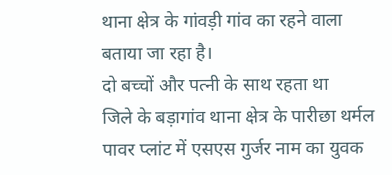थाना क्षेत्र के गांवड़ी गांव का रहने वाला बताया जा रहा है।
दो बच्चों और पत्नी के साथ रहता था
जिले के बड़ागांव थाना क्षेत्र के पारीछा थर्मल पावर प्लांट में एसएस गुर्जर नाम का युवक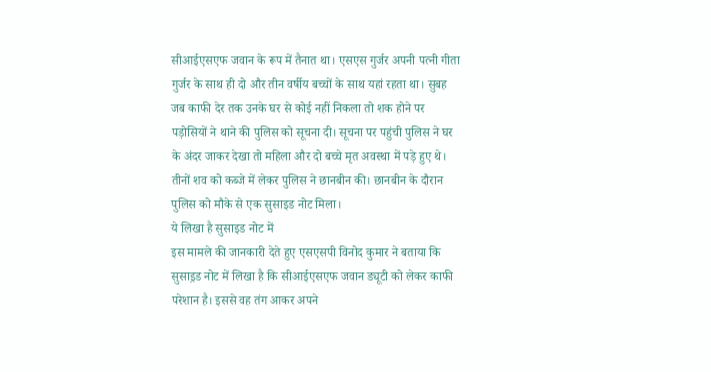सीआईएसएफ जवान के रूप में तैनात था। एसएस गुर्जर अपनी पत्नी गीता गुर्जर के साथ ही दो और तीन वर्षीय बच्चों के साथ यहां रहता था। सुबह जब काफी देर तक उनके घर से कोई नहीं निकला तो शक होने पर पड़ोसियों ने थाने की पुलिस को सूचना दी। सूचना पर पहुंची पुलिस ने घर के अंदर जाकर देखा तो महिला और दो बच्चे मृत अवस्था में पड़े हुए थे। तीनों शव को कब्जे में लेकर पुलिस ने छानबीन की। छानबीन के दौरान पुलिस को मौके से एक सुसाइड नोट मिला।
ये लिखा है सुसाइड नोट में
इस मामले की जानकारी देते हुए एसएसपी विनोद कुमार ने बताया कि सुसाइ़ड नोट में लिखा है कि सीआईएसएफ जवान ड्यूटी को लेकर काफी परेशान है। इससे वह तंग आकर अपने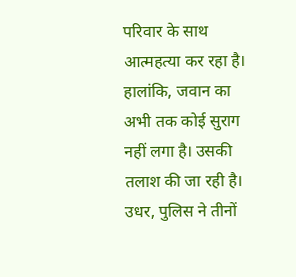परिवार के साथ आत्महत्या कर रहा है। हालांकि, जवान का अभी तक कोई सुराग नहीं लगा है। उसकी तलाश की जा रही है। उधर, पुलिस ने तीनों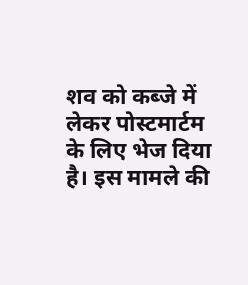शव को कब्जे में लेकर पोस्टमार्टम के लिए भेज दिया है। इस मामले की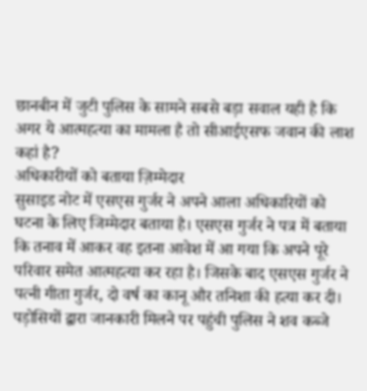छानबीन में जुटी पुलिस के सामने सबसे बड़ा सवाल यही है कि अगर ये आत्महत्या का मामला है तो सीआईएसफ जवान की लाश कहां है?
अधिकारीयों को बताया ज़िम्मेदार
सुसाइड नोट में एसएस गुर्जर ने अपने आला अधिकारियों को घटना के लिए जिम्मेदार बताया है। एसएस गुर्जर ने पत्र में बताया कि तनाव में आकर वह इतना आवेश में आ गया कि अपने पूरे परिवार समेत आत्महत्या कर रहा है। जिसके बाद एसएस गुर्जर ने पत्नी गीता गुर्जर, दो वर्ष का कानू और तनिशा की हत्या कर दी। पड़ोसियों द्वारा जानकारी मिलने पर पहुंची पुलिस ने शव कब्जे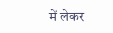में लेकर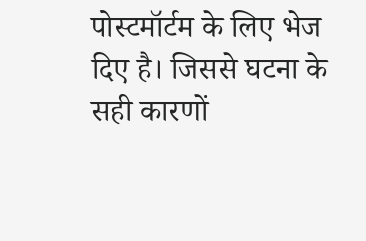पोस्टमॉर्टम के लिए भेज दिए है। जिससे घटना के सही कारणों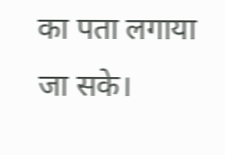का पता लगाया जा सके।